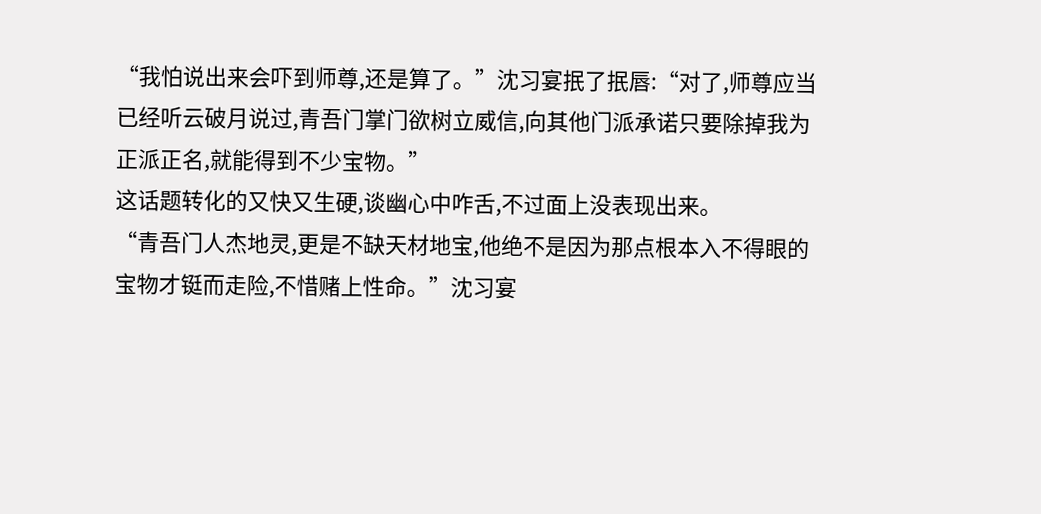“我怕说出来会吓到师尊,还是算了。”沈习宴抿了抿唇:“对了,师尊应当已经听云破月说过,青吾门掌门欲树立威信,向其他门派承诺只要除掉我为正派正名,就能得到不少宝物。”
这话题转化的又快又生硬,谈幽心中咋舌,不过面上没表现出来。
“青吾门人杰地灵,更是不缺天材地宝,他绝不是因为那点根本入不得眼的宝物才铤而走险,不惜赌上性命。”沈习宴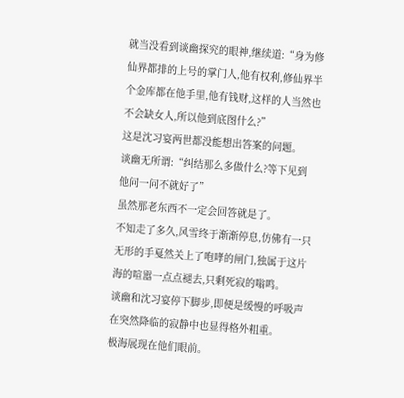就当没看到谈幽探究的眼神,继续道:“身为修仙界都排的上号的掌门人,他有权利,修仙界半个金库都在他手里,他有钱财,这样的人当然也不会缺女人,所以他到底图什么?”
这是沈习宴两世都没能想出答案的问题。
谈幽无所谓:“纠结那么多做什么?等下见到他问一问不就好了”
虽然那老东西不一定会回答就是了。
不知走了多久,风雪终于渐渐停息,仿佛有一只无形的手戛然关上了咆哮的闸门,独属于这片海的喧嚣一点点褪去,只剩死寂的嗡鸣。
谈幽和沈习宴停下脚步,即便是缓慢的呼吸声在突然降临的寂静中也显得格外粗重。
极海展现在他们眼前。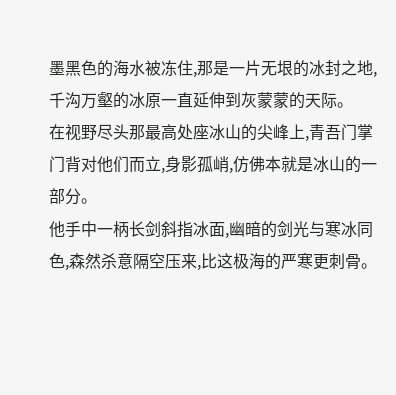墨黑色的海水被冻住,那是一片无垠的冰封之地,千沟万壑的冰原一直延伸到灰蒙蒙的天际。
在视野尽头那最高处座冰山的尖峰上,青吾门掌门背对他们而立,身影孤峭,仿佛本就是冰山的一部分。
他手中一柄长剑斜指冰面,幽暗的剑光与寒冰同色,森然杀意隔空压来,比这极海的严寒更刺骨。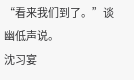“看来我们到了。”谈幽低声说。
沈习宴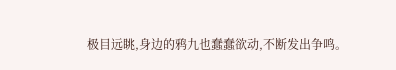极目远眺,身边的鸦九也蠢蠢欲动,不断发出争鸣。